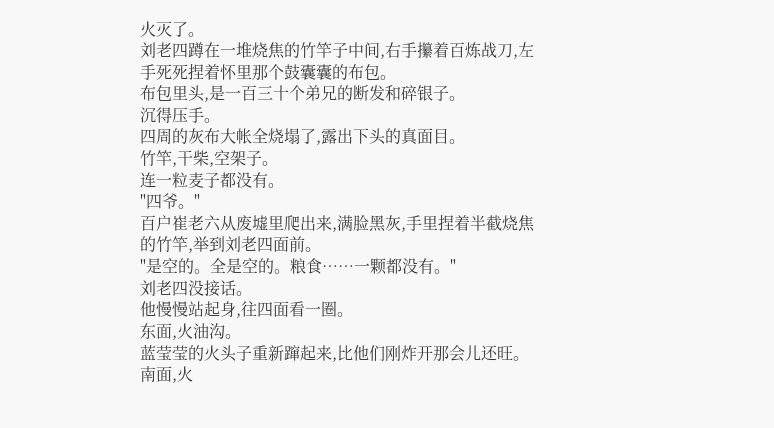火灭了。
刘老四蹲在一堆烧焦的竹竿子中间,右手攥着百炼战刀,左手死死捏着怀里那个鼓囊囊的布包。
布包里头,是一百三十个弟兄的断发和碎银子。
沉得压手。
四周的灰布大帐全烧塌了,露出下头的真面目。
竹竿,干柴,空架子。
连一粒麦子都没有。
"四爷。"
百户崔老六从废墟里爬出来,满脸黑灰,手里捏着半截烧焦的竹竿,举到刘老四面前。
"是空的。全是空的。粮食……一颗都没有。"
刘老四没接话。
他慢慢站起身,往四面看一圈。
东面,火油沟。
蓝莹莹的火头子重新蹿起来,比他们刚炸开那会儿还旺。
南面,火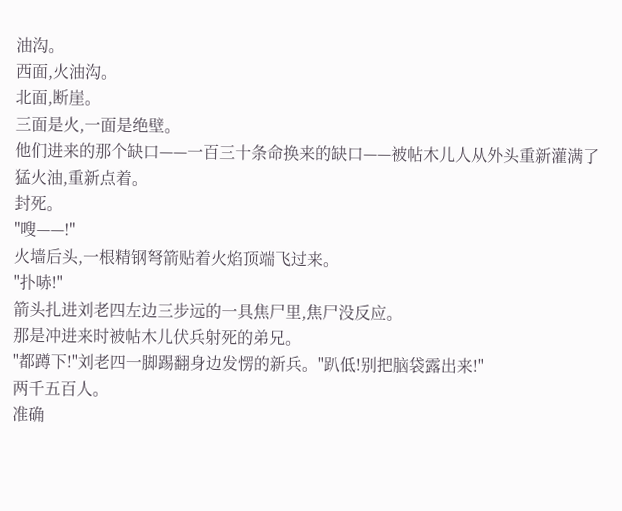油沟。
西面,火油沟。
北面,断崖。
三面是火,一面是绝壁。
他们进来的那个缺口——一百三十条命换来的缺口——被帖木儿人从外头重新灌满了猛火油,重新点着。
封死。
"嗖——!"
火墙后头,一根精钢弩箭贴着火焰顶端飞过来。
"扑哧!"
箭头扎进刘老四左边三步远的一具焦尸里,焦尸没反应。
那是冲进来时被帖木儿伏兵射死的弟兄。
"都蹲下!"刘老四一脚踢翻身边发愣的新兵。"趴低!别把脑袋露出来!"
两千五百人。
准确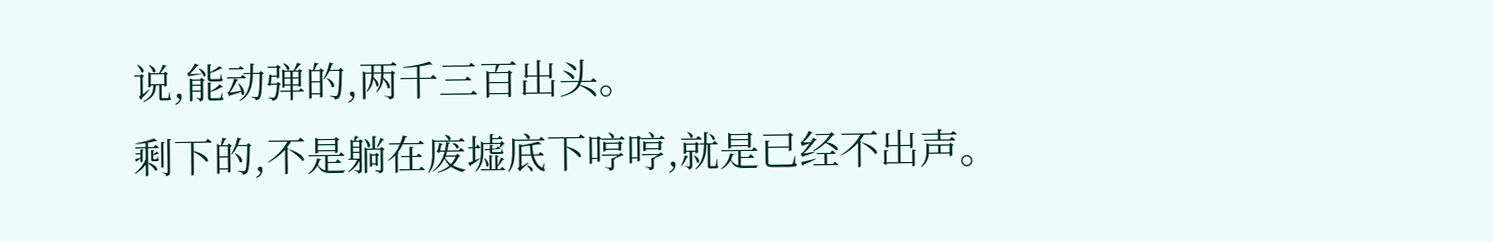说,能动弹的,两千三百出头。
剩下的,不是躺在废墟底下哼哼,就是已经不出声。